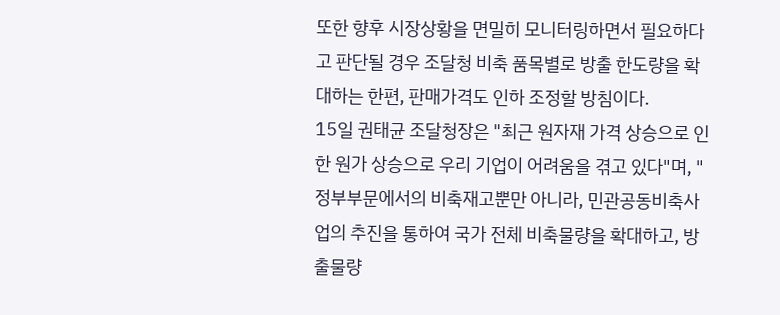또한 향후 시장상황을 면밀히 모니터링하면서 필요하다고 판단될 경우 조달청 비축 품목별로 방출 한도량을 확대하는 한편, 판매가격도 인하 조정할 방침이다.
15일 권태균 조달청장은 "최근 원자재 가격 상승으로 인한 원가 상승으로 우리 기업이 어려움을 겪고 있다"며, "정부부문에서의 비축재고뿐만 아니라, 민관공동비축사업의 추진을 통하여 국가 전체 비축물량을 확대하고, 방출물량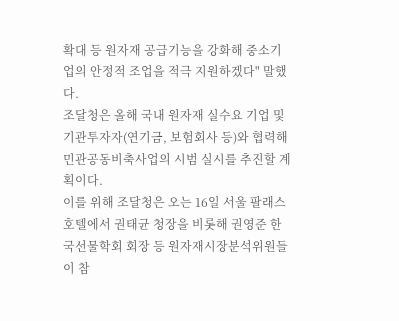확대 등 원자재 공급기능을 강화해 중소기업의 안정적 조업을 적극 지원하겠다" 말했다.
조달청은 올해 국내 원자재 실수요 기업 및 기관투자자(연기금, 보험회사 등)와 협력해 민관공동비축사업의 시범 실시를 추진할 계획이다.
이를 위해 조달청은 오는 16일 서울 팔래스 호텔에서 권태균 청장을 비롯해 권영준 한국선물학회 회장 등 원자재시장분석위원들이 참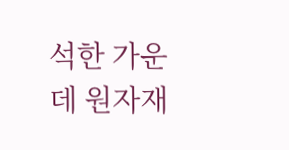석한 가운데 원자재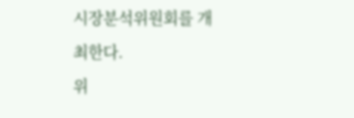시장분석위원회를 개최한다.
위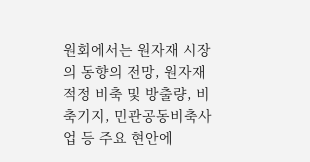원회에서는 원자재 시장의 동향의 전망, 원자재 적정 비축 및 방출량, 비축기지, 민관공동비축사업 등 주요 현안에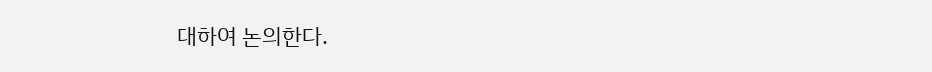대하여 논의한다.